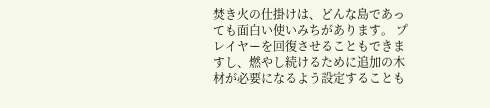焚き火の仕掛けは、どんな島であっても面白い使いみちがあります。 プレイヤーを回復させることもできますし、燃やし続けるために追加の木材が必要になるよう設定することも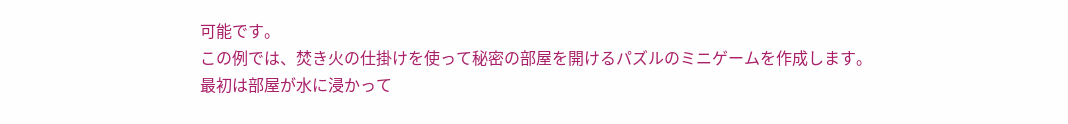可能です。
この例では、焚き火の仕掛けを使って秘密の部屋を開けるパズルのミニゲームを作成します。
最初は部屋が水に浸かって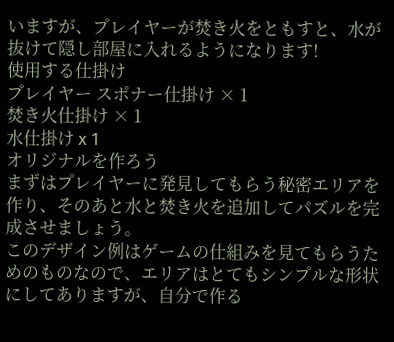いますが、プレイヤーが焚き火をともすと、水が抜けて隠し部屋に入れるようになります!
使用する仕掛け
プレイヤー スポナー仕掛け × 1
焚き火仕掛け × 1
水仕掛け x 1
オリジナルを作ろう
まずはプレイヤーに発見してもらう秘密エリアを作り、そのあと水と焚き火を追加してパズルを完成させましょう。
このデザイン例はゲームの仕組みを見てもらうためのものなので、エリアはとてもシンプルな形状にしてありますが、自分で作る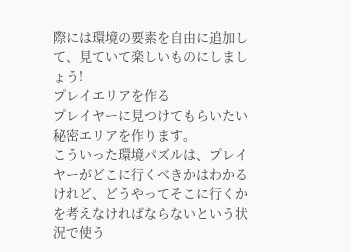際には環境の要素を自由に追加して、見ていて楽しいものにしましょう!
プレイエリアを作る
プレイヤーに見つけてもらいたい秘密エリアを作ります。
こういった環境パズルは、プレイヤーがどこに行くべきかはわかるけれど、どうやってそこに行くかを考えなければならないという状況で使う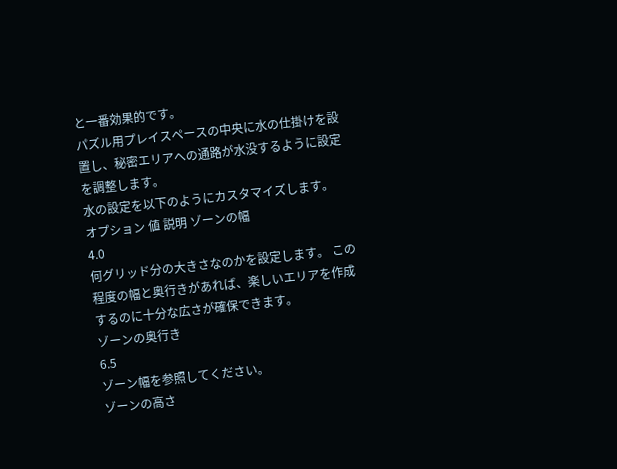と一番効果的です。
パズル用プレイスペースの中央に水の仕掛けを設置し、秘密エリアへの通路が水没するように設定を調整します。
水の設定を以下のようにカスタマイズします。
オプション 値 説明 ゾーンの幅
4.0
何グリッド分の大きさなのかを設定します。 この程度の幅と奥行きがあれば、楽しいエリアを作成するのに十分な広さが確保できます。
ゾーンの奥行き
6.5
ゾーン幅を参照してください。
ゾーンの高さ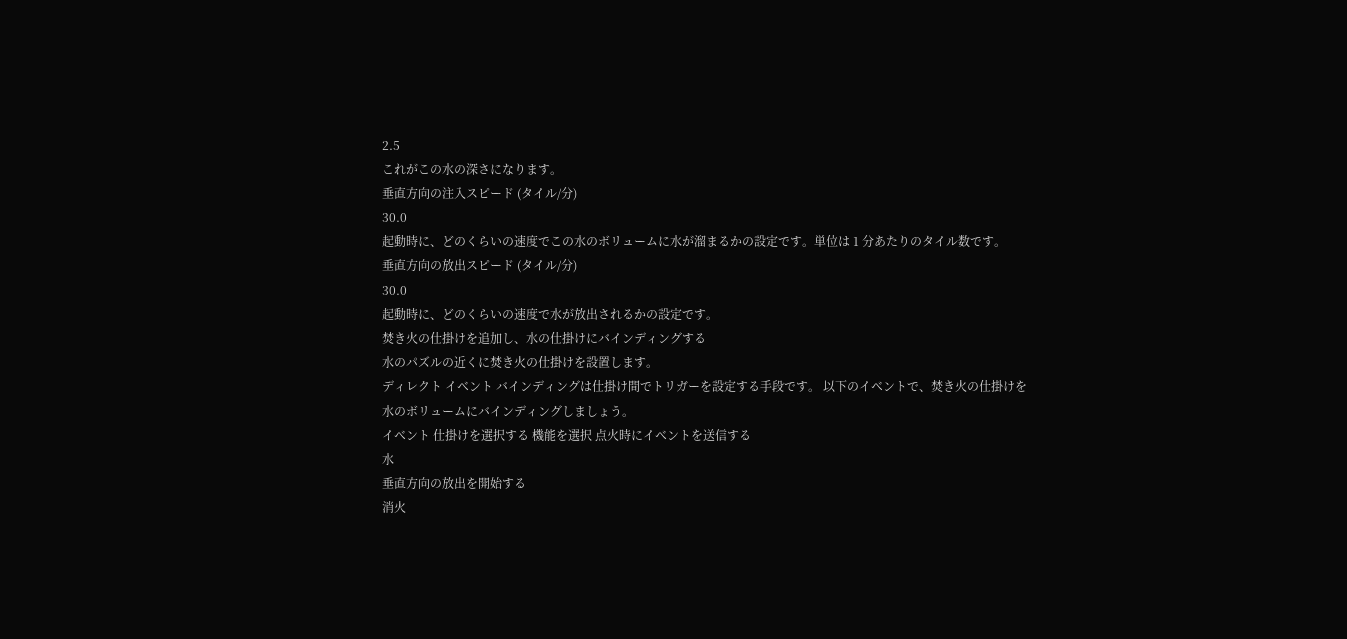2.5
これがこの水の深さになります。
垂直方向の注入スピード (タイル/分)
30.0
起動時に、どのくらいの速度でこの水のボリュームに水が溜まるかの設定です。単位は 1 分あたりのタイル数です。
垂直方向の放出スピード (タイル/分)
30.0
起動時に、どのくらいの速度で水が放出されるかの設定です。
焚き火の仕掛けを追加し、水の仕掛けにバインディングする
水のパズルの近くに焚き火の仕掛けを設置します。
ディレクト イベント バインディングは仕掛け間でトリガーを設定する手段です。 以下のイベントで、焚き火の仕掛けを水のボリュームにバインディングしましょう。
イベント 仕掛けを選択する 機能を選択 点火時にイベントを送信する
水
垂直方向の放出を開始する
消火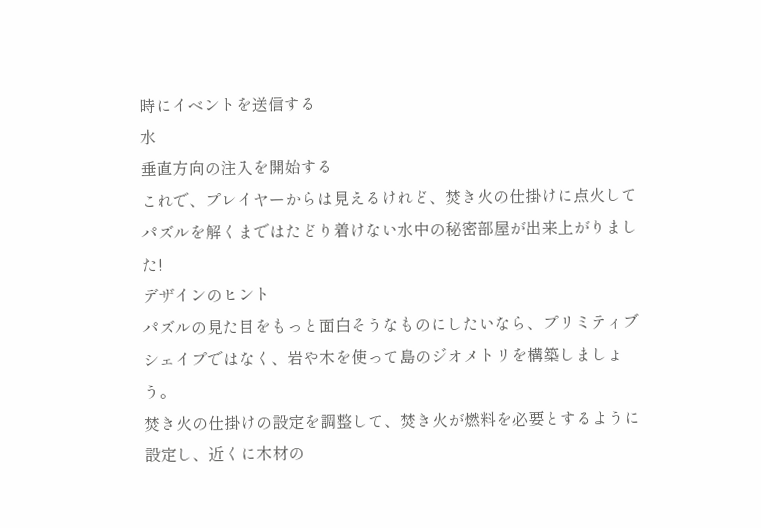時にイベントを送信する
水
垂直方向の注入を開始する
これで、プレイヤーからは見えるけれど、焚き火の仕掛けに点火してパズルを解くまではたどり着けない水中の秘密部屋が出来上がりました!
デザインのヒント
パズルの見た目をもっと面白そうなものにしたいなら、プリミティブシェイプではなく、岩や木を使って島のジオメトリを構築しましょう。
焚き火の仕掛けの設定を調整して、焚き火が燃料を必要とするように設定し、近くに木材の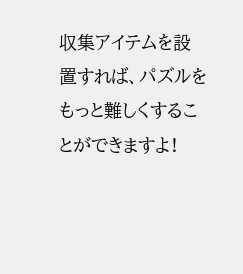収集アイテムを設置すれば、パズルをもっと難しくすることができますよ!